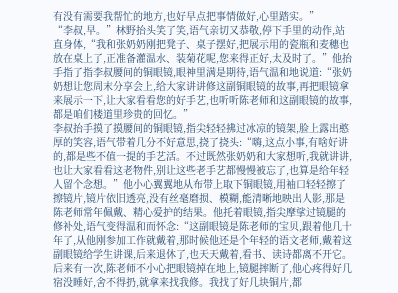有没有需要我帮忙的地方,也好早点把事情做好,心里踏实。”
“李叔,早。”林野抬头笑了笑,语气亲切又恭敬,停下手里的动作,站直身体,“我和张奶奶刚把凳子、桌子摆好,把展示用的瓷瓶和麦穗也放在桌上了,正准备灌温水、装菊花呢,您来得正好,太及时了。”他抬手指了指李叔腰间的铜眼镜,眼神里满是期待,语气温和地说道:“张奶奶想让您周末分享会上,给大家讲讲修这副铜眼镜的故事,再把眼镜拿来展示一下,让大家看看您的好手艺,也听听陈老师和这副眼镜的故事,都是咱们楼道里珍贵的回忆。”
李叔抬手摸了摸腰间的铜眼镜,指尖轻轻拂过冰凉的镜架,脸上露出憨厚的笑容,语气带着几分不好意思,挠了挠头:“嗨,这点小事,有啥好讲的,都是些不值一提的手艺活。不过既然张奶奶和大家想听,我就讲讲,也让大家看看这老物件,别让这些老手艺都慢慢被忘了,也算是给年轻人留个念想。”他小心翼翼地从布带上取下铜眼镜,用袖口轻轻擦了擦镜片,镜片依旧透亮,没有丝毫磨损、模糊,能清晰地映出人影,那是陈老师常年佩戴、精心爱护的结果。他托着眼镜,指尖摩挲过镜腿的修补处,语气变得温和而怀念:“这副眼镜是陈老师的宝贝,跟着他几十年了,从他刚参加工作就戴着,那时候他还是个年轻的语文老师,戴着这副眼镜给学生讲课,后来退休了,也天天戴着,看书、读诗都离不开它。后来有一次,陈老师不小心把眼镜掉在地上,镜腿摔断了,他心疼得好几宿没睡好,舍不得扔,就拿来找我修。我找了好几块铜片,都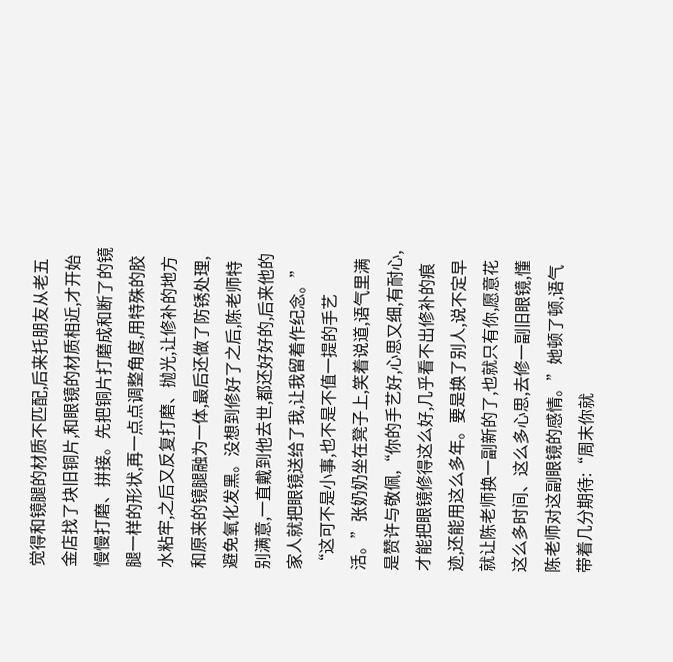觉得和镜腿的材质不匹配,后来托朋友从老五金店找了块旧铜片,和眼镜的材质相近,才开始慢慢打磨、拼接。先把铜片打磨成和断了的镜腿一样的形状,再一点点调整角度,用特殊的胶水粘牢,之后又反复打磨、抛光,让修补的地方和原来的镜腿融为一体,最后还做了防锈处理,避免氧化发黑。没想到修好了之后,陈老师特别满意,一直戴到他去世,都还好好的,后来他的家人就把眼镜送给了我,让我留着作纪念。”
“这可不是小事,也不是不值一提的手艺活。”张奶奶坐在凳子上,笑着说道,语气里满是赞许与敬佩,“你的手艺好,心思又细,有耐心,才能把眼镜修得这么好,几乎看不出修补的痕迹,还能用这么多年。要是换了别人,说不定早就让陈老师换一副新的了,也就只有你,愿意花这么多时间、这么多心思,去修一副旧眼镜,懂陈老师对这副眼镜的感情。”她顿了顿,语气带着几分期待:“周末你就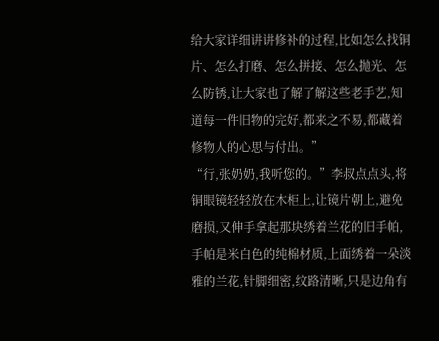给大家详细讲讲修补的过程,比如怎么找铜片、怎么打磨、怎么拼接、怎么抛光、怎么防锈,让大家也了解了解这些老手艺,知道每一件旧物的完好,都来之不易,都藏着修物人的心思与付出。”
“行,张奶奶,我听您的。”李叔点点头,将铜眼镜轻轻放在木柜上,让镜片朝上,避免磨损,又伸手拿起那块绣着兰花的旧手帕,手帕是米白色的纯棉材质,上面绣着一朵淡雅的兰花,针脚细密,纹路清晰,只是边角有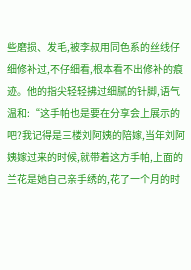些磨损、发毛,被李叔用同色系的丝线仔细修补过,不仔细看,根本看不出修补的痕迹。他的指尖轻轻拂过细腻的针脚,语气温和:“这手帕也是要在分享会上展示的吧?我记得是三楼刘阿姨的陪嫁,当年刘阿姨嫁过来的时候,就带着这方手帕,上面的兰花是她自己亲手绣的,花了一个月的时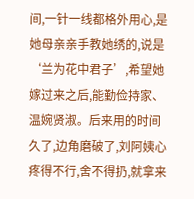间,一针一线都格外用心,是她母亲亲手教她绣的,说是‘兰为花中君子’,希望她嫁过来之后,能勤俭持家、温婉贤淑。后来用的时间久了,边角磨破了,刘阿姨心疼得不行,舍不得扔,就拿来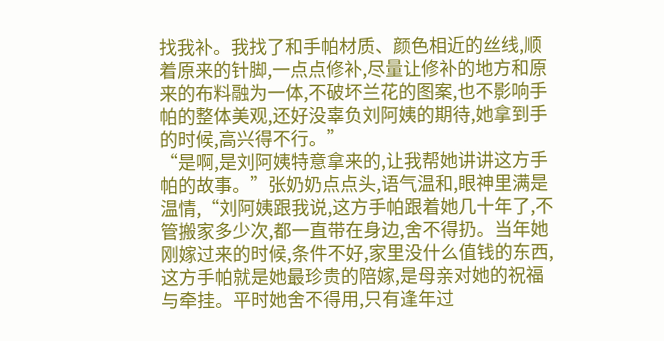找我补。我找了和手帕材质、颜色相近的丝线,顺着原来的针脚,一点点修补,尽量让修补的地方和原来的布料融为一体,不破坏兰花的图案,也不影响手帕的整体美观,还好没辜负刘阿姨的期待,她拿到手的时候,高兴得不行。”
“是啊,是刘阿姨特意拿来的,让我帮她讲讲这方手帕的故事。”张奶奶点点头,语气温和,眼神里满是温情,“刘阿姨跟我说,这方手帕跟着她几十年了,不管搬家多少次,都一直带在身边,舍不得扔。当年她刚嫁过来的时候,条件不好,家里没什么值钱的东西,这方手帕就是她最珍贵的陪嫁,是母亲对她的祝福与牵挂。平时她舍不得用,只有逢年过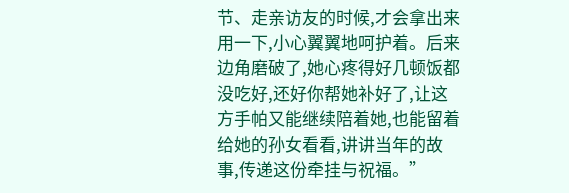节、走亲访友的时候,才会拿出来用一下,小心翼翼地呵护着。后来边角磨破了,她心疼得好几顿饭都没吃好,还好你帮她补好了,让这方手帕又能继续陪着她,也能留着给她的孙女看看,讲讲当年的故事,传递这份牵挂与祝福。”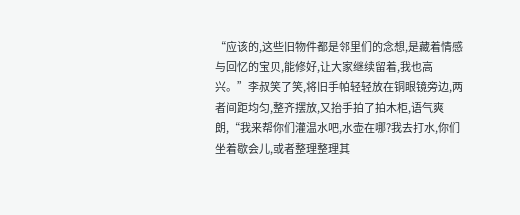“应该的,这些旧物件都是邻里们的念想,是藏着情感与回忆的宝贝,能修好,让大家继续留着,我也高兴。”李叔笑了笑,将旧手帕轻轻放在铜眼镜旁边,两者间距均匀,整齐摆放,又抬手拍了拍木柜,语气爽朗,“我来帮你们灌温水吧,水壶在哪?我去打水,你们坐着歇会儿,或者整理整理其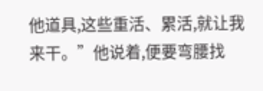他道具,这些重活、累活,就让我来干。”他说着,便要弯腰找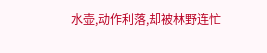水壶,动作利落,却被林野连忙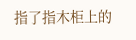指了指木柜上的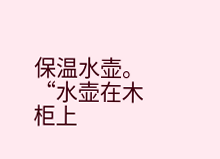保温水壶。
“水壶在木柜上